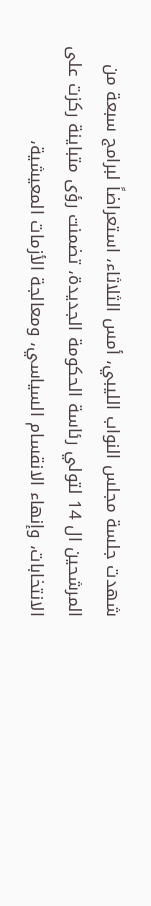شهدت جلسة مجلس النواب الليبي، أمس الثلاثاء، استعراضاً لبرامج سبعة من المرشحين ال 14 لتولي رئاسة الحكومة الجديدة، تضمنت رؤى متباينة ركزت على الانتخابات، وإنهاء الانقسام السياسي، ومعالجة الأزمات المعيشية،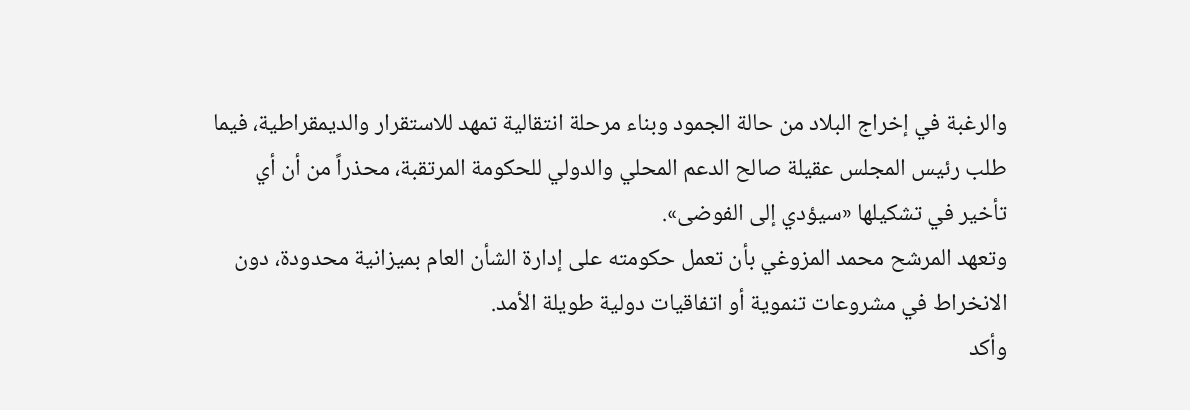والرغبة في إخراج البلاد من حالة الجمود وبناء مرحلة انتقالية تمهد للاستقرار والديمقراطية، فيما طلب رئيس المجلس عقيلة صالح الدعم المحلي والدولي للحكومة المرتقبة، محذراً من أن أي تأخير في تشكيلها «سيؤدي إلى الفوضى».
وتعهد المرشح محمد المزوغي بأن تعمل حكومته على إدارة الشأن العام بميزانية محدودة، دون الانخراط في مشروعات تنموية أو اتفاقيات دولية طويلة الأمد.
وأكد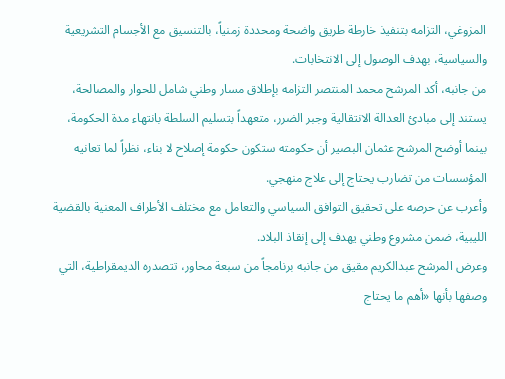المزوغي، التزامه بتنفيذ خارطة طريق واضحة ومحددة زمنياً، بالتنسيق مع الأجسام التشريعية والسياسية، بهدف الوصول إلى الانتخابات.
من جانبه، أكد المرشح محمد المنتصر التزامه بإطلاق مسار وطني شامل للحوار والمصالحة، يستند إلى مبادئ العدالة الانتقالية وجبر الضرر، متعهداً بتسليم السلطة بانتهاء مدة الحكومة، بينما أوضح المرشح عثمان البصير أن حكومته ستكون حكومة إصلاح لا بناء، نظراً لما تعانيه المؤسسات من تضارب يحتاج إلى علاج منهجي.
وأعرب عن حرصه على تحقيق التوافق السياسي والتعامل مع مختلف الأطراف المعنية بالقضية الليبية، ضمن مشروع وطني يهدف إلى إنقاذ البلاد.
وعرض المرشح عبدالكريم مقيق من جانبه برنامجاً من سبعة محاور، تتصدره الديمقراطية، التي وصفها بأنها «أهم ما يحتاج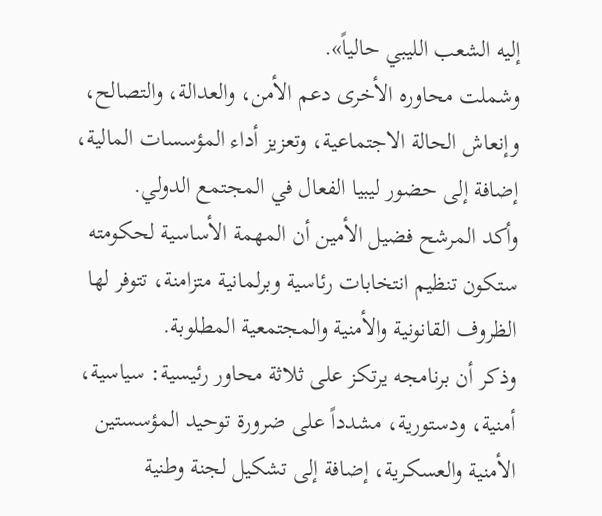إليه الشعب الليبي حالياً».
وشملت محاوره الأخرى دعم الأمن، والعدالة، والتصالح، وإنعاش الحالة الاجتماعية، وتعزيز أداء المؤسسات المالية، إضافة إلى حضور ليبيا الفعال في المجتمع الدولي.
وأكد المرشح فضيل الأمين أن المهمة الأساسية لحكومته ستكون تنظيم انتخابات رئاسية وبرلمانية متزامنة، تتوفر لها الظروف القانونية والأمنية والمجتمعية المطلوبة.
وذكر أن برنامجه يرتكز على ثلاثة محاور رئيسية: سياسية، أمنية، ودستورية، مشدداً على ضرورة توحيد المؤسستين الأمنية والعسكرية، إضافة إلى تشكيل لجنة وطنية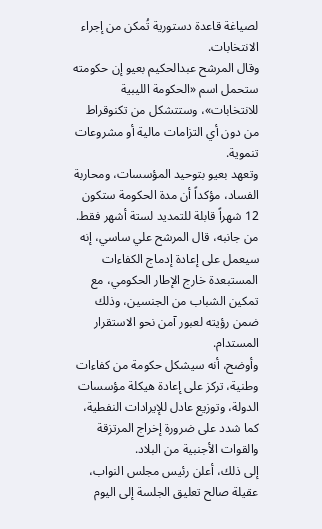لصياغة قاعدة دستورية تُمكن من إجراء الانتخابات.
وقال المرشح عبدالحكيم بعيو إن حكومته ستحمل اسم «الحكومة الليبية للانتخابات»، وستتشكل من تكنوقراط من دون أي التزامات مالية أو مشروعات تنموية.
وتعهد بعيو بتوحيد المؤسسات، ومحاربة الفساد، مؤكداً أن مدة الحكومة ستكون 12 شهراً قابلة للتمديد لستة أشهر فقط.
من جانبه، قال المرشح علي ساسي، إنه سيعمل على إعادة إدماج الكفاءات المستبعدة خارج الإطار الحكومي، مع تمكين الشباب من الجنسين، وذلك ضمن رؤيته لعبور آمن نحو الاستقرار المستدام.
وأوضح، أنه سيشكل حكومة من كفاءات وطنية، تركز على إعادة هيكلة مؤسسات الدولة، وتوزيع عادل للإيرادات النفطية، كما شدد على ضرورة إخراج المرتزقة والقوات الأجنبية من البلاد.
إلى ذلك، أعلن رئيس مجلس النواب، عقيلة صالح تعليق الجلسة إلى اليوم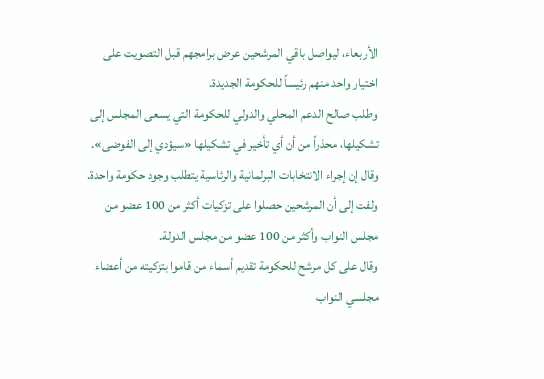الأربعاء، ليواصل باقي المرشحين عرض برامجهم قبل التصويت على اختيار واحد منهم رئيساً للحكومة الجديدة.
وطلب صالح الدعم المحلي والدولي للحكومة التي يسعى المجلس إلى تشكيلها، محذراً من أن أي تأخير في تشكيلها «سيؤدي إلى الفوضى».
وقال إن إجراء الانتخابات البرلمانية والرئاسية يتطلب وجود حكومة واحدة.
ولفت إلى أن المرشحين حصلوا على تزكيات أكثر من 100 عضو من مجلس النواب وأكثر من 100 عضو من مجلس الدولة.
وقال على كل مرشح للحكومة تقديم أسماء من قاموا بتزكيته من أعضاء مجلسي النواب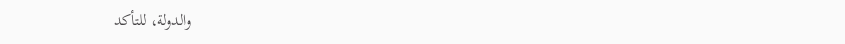والدولة، للتأكد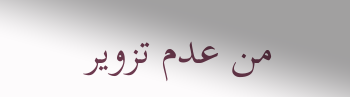من عدم تزوير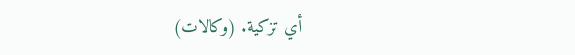أي تزكية. (وكالات)